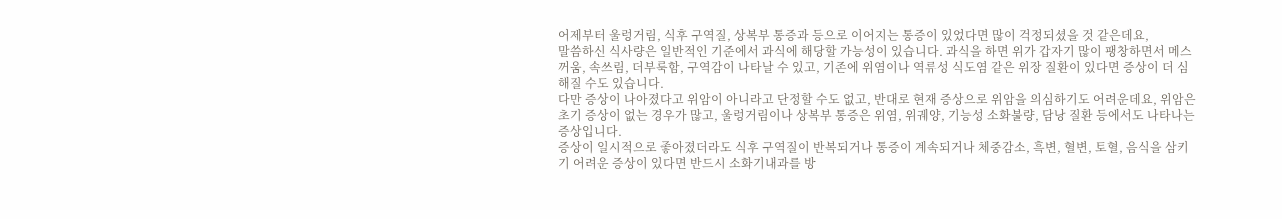어제부터 울렁거림, 식후 구역질, 상복부 통증과 등으로 이어지는 통증이 있었다면 많이 걱정되셨을 것 같은데요,
말씀하신 식사량은 일반적인 기준에서 과식에 해당할 가능성이 있습니다. 과식을 하면 위가 갑자기 많이 팽창하면서 메스꺼움, 속쓰림, 더부룩함, 구역감이 나타날 수 있고, 기존에 위염이나 역류성 식도염 같은 위장 질환이 있다면 증상이 더 심해질 수도 있습니다.
다만 증상이 나아졌다고 위암이 아니라고 단정할 수도 없고, 반대로 현재 증상으로 위암을 의심하기도 어려운데요, 위암은 초기 증상이 없는 경우가 많고, 울렁거림이나 상복부 통증은 위염, 위궤양, 기능성 소화불량, 담낭 질환 등에서도 나타나는 증상입니다.
증상이 일시적으로 좋아졌더라도 식후 구역질이 반복되거나 통증이 계속되거나 체중감소, 흑변, 혈변, 토혈, 음식을 삼키기 어려운 증상이 있다면 반드시 소화기내과를 방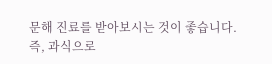문해 진료를 받아보시는 것이 좋습니다.
즉, 과식으로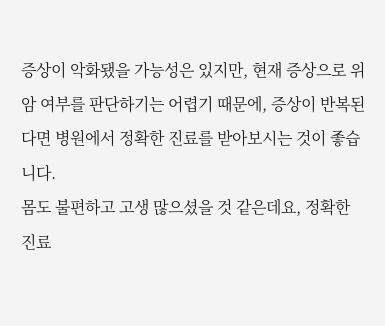증상이 악화됐을 가능성은 있지만, 현재 증상으로 위암 여부를 판단하기는 어렵기 때문에, 증상이 반복된다면 병원에서 정확한 진료를 받아보시는 것이 좋습니다.
몸도 불편하고 고생 많으셨을 것 같은데요, 정확한 진료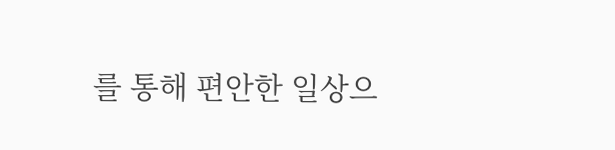를 통해 편안한 일상으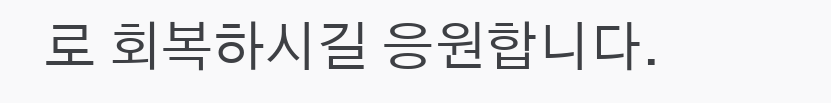로 회복하시길 응원합니다.